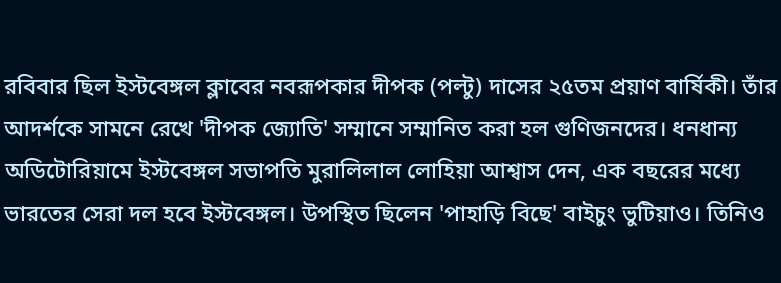রবিবার ছিল ইস্টবেঙ্গল ক্লাবের নবরূপকার দীপক (পল্টু) দাসের ২৫তম প্রয়াণ বার্ষিকী। তাঁর আদর্শকে সামনে রেখে 'দীপক জ্যোতি' সম্মানে সম্মানিত করা হল গুণিজনদের। ধনধান্য অডিটোরিয়ামে ইস্টবেঙ্গল সভাপতি মুরালিলাল লোহিয়া আশ্বাস দেন, এক বছরের মধ্যে ভারতের সেরা দল হবে ইস্টবেঙ্গল। উপস্থিত ছিলেন 'পাহাড়ি বিছে' বাইচুং ভুটিয়াও। তিনিও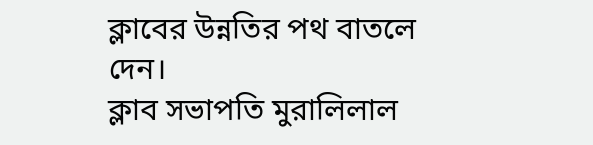ক্লাবের উন্নতির পথ বাতলে দেন।
ক্লাব সভাপতি মুরালিলাল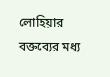লোহিয়ার বক্তব্যের মধ্য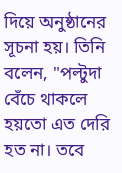দিয়ে অনুষ্ঠানের সূচনা হয়। তিনি বলেন, "পল্টুদা বেঁচে থাকলে হয়তো এত দেরি হত না। তবে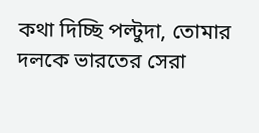কথা দিচ্ছি পল্টুদা, তোমার দলকে ভারতের সেরা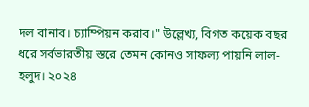দল বানাব। চ্যাম্পিয়ন করাব।" উল্লেখ্য, বিগত কয়েক বছর ধরে সর্বভারতীয় স্তরে তেমন কোনও সাফল্য পায়নি লাল-হলুদ। ২০২৪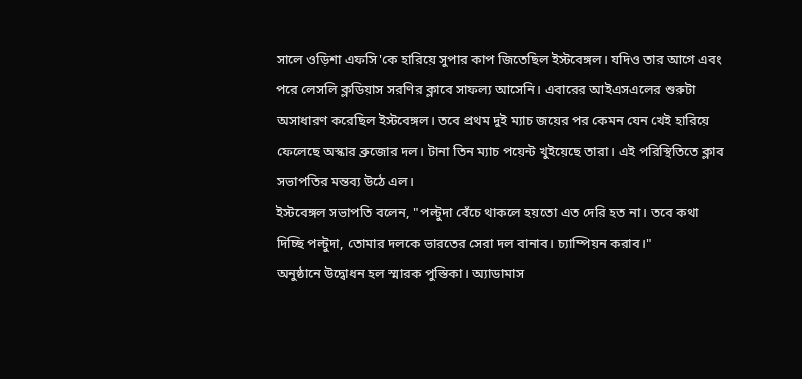সালে ওড়িশা এফসি'কে হারিয়ে সুপার কাপ জিতেছিল ইস্টবেঙ্গল। যদিও তার আগে এবং পরে লেসলি ক্লডিয়াস সরণির ক্লাবে সাফল্য আসেনি। এবারের আইএসএলের শুরুটা অসাধারণ করেছিল ইস্টবেঙ্গল। তবে প্রথম দুই ম্যাচ জয়ের পর কেমন যেন খেই হারিয়ে ফেলেছে অস্কার ব্রুজোর দল। টানা তিন ম্যাচ পয়েন্ট খুইয়েছে তারা। এই পরিস্থিতিতে ক্লাব সভাপতির মন্তব্য উঠে এল।
ইস্টবেঙ্গল সভাপতি বলেন, "পল্টুদা বেঁচে থাকলে হয়তো এত দেরি হত না। তবে কথা দিচ্ছি পল্টুদা, তোমার দলকে ভারতের সেরা দল বানাব। চ্যাম্পিয়ন করাব।"
অনুষ্ঠানে উদ্বোধন হল স্মারক পুস্তিকা। অ্যাডামাস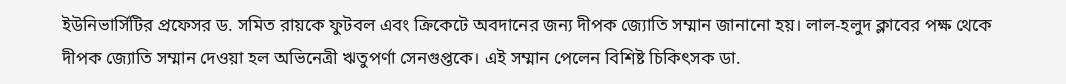ইউনিভার্সিটির প্রফেসর ড. সমিত রায়কে ফুটবল এবং ক্রিকেটে অবদানের জন্য দীপক জ্যোতি সম্মান জানানো হয়। লাল-হলুদ ক্লাবের পক্ষ থেকে দীপক জ্যোতি সম্মান দেওয়া হল অভিনেত্রী ঋতুপর্ণা সেনগুপ্তকে। এই সম্মান পেলেন বিশিষ্ট চিকিৎসক ডা.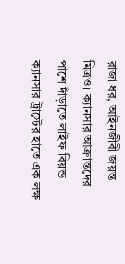রাজা ধর, আইনজীবী জয়ন্ত মিত্রও। ক্যানসার আক্রান্তদের পাশে দাঁড়াতে লাইফ বিয়ন্ড ক্যানসার ট্রাস্টের হাতে এক লক্ষ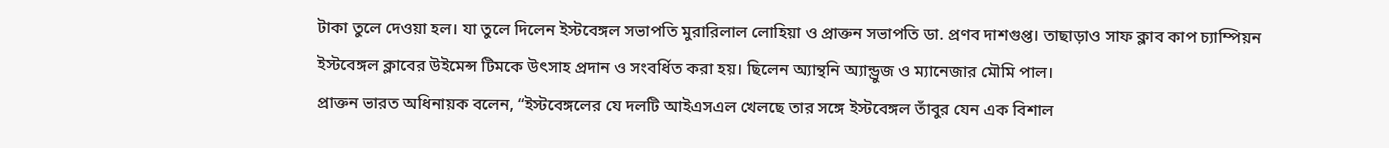টাকা তুলে দেওয়া হল। যা তুলে দিলেন ইস্টবেঙ্গল সভাপতি মুরারিলাল লোহিয়া ও প্রাক্তন সভাপতি ডা. প্রণব দাশগুপ্ত। তাছাড়াও সাফ ক্লাব কাপ চ্যাম্পিয়ন ইস্টবেঙ্গল ক্লাবের উইমেন্স টিমকে উৎসাহ প্রদান ও সংবর্ধিত করা হয়। ছিলেন অ্যান্থনি অ্যান্ড্রুজ ও ম্যানেজার মৌমি পাল।
প্রাক্তন ভারত অধিনায়ক বলেন, “ইস্টবেঙ্গলের যে দলটি আইএসএল খেলছে তার সঙ্গে ইস্টবেঙ্গল তাঁবুর যেন এক বিশাল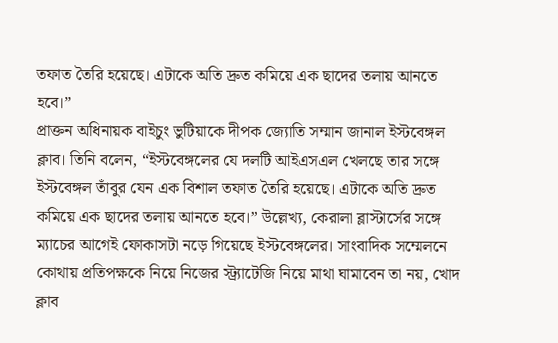তফাত তৈরি হয়েছে। এটাকে অতি দ্রুত কমিয়ে এক ছাদের তলায় আনতে হবে।”
প্রাক্তন অধিনায়ক বাইচুং ভুটিয়াকে দীপক জ্যোতি সম্মান জানাল ইস্টবেঙ্গল ক্লাব। তিনি বলেন, “ইস্টবেঙ্গলের যে দলটি আইএসএল খেলছে তার সঙ্গে ইস্টবেঙ্গল তাঁবুর যেন এক বিশাল তফাত তৈরি হয়েছে। এটাকে অতি দ্রুত কমিয়ে এক ছাদের তলায় আনতে হবে।” উল্লেখ্য, কেরালা ব্লাস্টার্সের সঙ্গে ম্যাচের আগেই ফোকাসটা নড়ে গিয়েছে ইস্টবেঙ্গলের। সাংবাদিক সম্মেলনে কোথায় প্রতিপক্ষকে নিয়ে নিজের স্ট্র্যাটেজি নিয়ে মাথা ঘামাবেন তা নয়, খোদ ক্লাব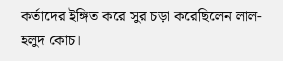কর্তাদের ইঙ্গিত করে সুর চড়া করেছিলেন লাল-হলুদ কোচ।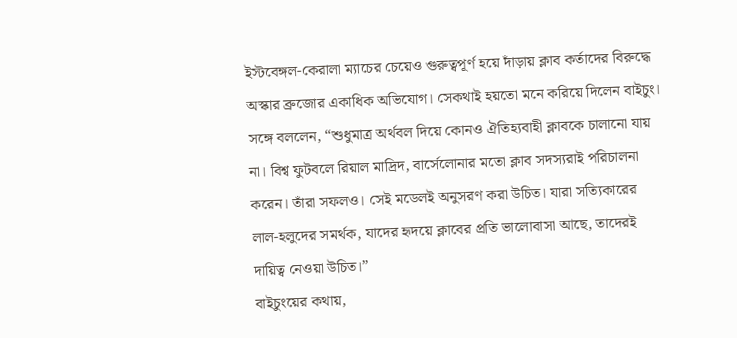ইস্টবেঙ্গল-কেরালা ম্যাচের চেয়েও গুরুত্বপূর্ণ হয়ে দাঁড়ায় ক্লাব কর্তাদের বিরুদ্ধে অস্কার ব্রুজোর একাধিক অভিযোগ। সেকথাই হয়তো মনে করিয়ে দিলেন বাইচুং। সঙ্গে বললেন, “শুধুমাত্র অর্থবল দিয়ে কোনও ঐতিহ্যবাহী ক্লাবকে চালানো যায় না। বিশ্ব ফুটবলে রিয়াল মাদ্রিদ, বার্সেলোনার মতো ক্লাব সদস্যরাই পরিচালনা করেন। তাঁরা সফলও। সেই মডেলই অনুসরণ করা উচিত। যারা সত্যিকারের লাল-হলুদের সমর্থক, যাদের হৃদয়ে ক্লাবের প্রতি ভালোবাসা আছে, তাদেরই দায়িত্ব নেওয়া উচিত।”
বাইচুংয়ের কথায়,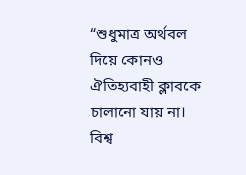“শুধুমাত্র অর্থবল দিয়ে কোনও ঐতিহ্যবাহী ক্লাবকে চালানো যায় না। বিশ্ব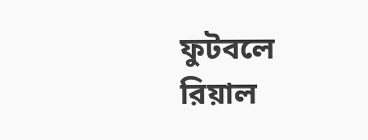ফুটবলে রিয়াল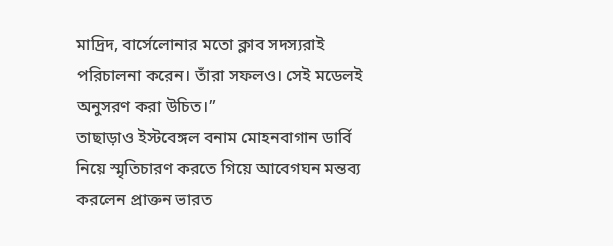মাদ্রিদ, বার্সেলোনার মতো ক্লাব সদস্যরাই পরিচালনা করেন। তাঁরা সফলও। সেই মডেলই অনুসরণ করা উচিত।”
তাছাড়াও ইস্টবেঙ্গল বনাম মোহনবাগান ডার্বি নিয়ে স্মৃতিচারণ করতে গিয়ে আবেগঘন মন্তব্য করলেন প্রাক্তন ভারত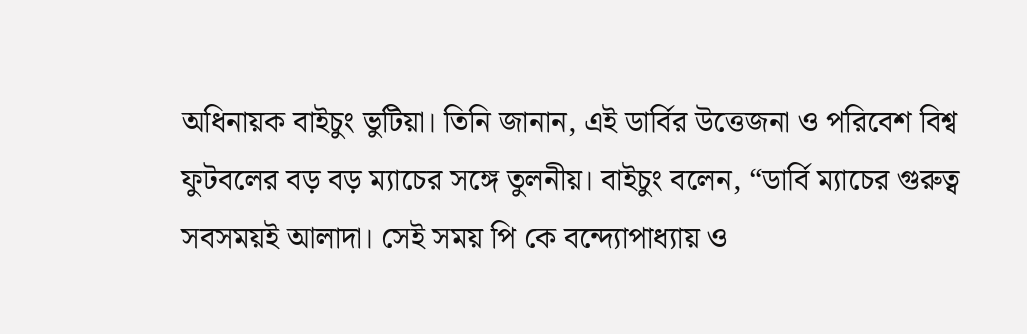অধিনায়ক বাইচুং ভুটিয়া। তিনি জানান, এই ডার্বির উত্তেজনা ও পরিবেশ বিশ্ব ফুটবলের বড় বড় ম্যাচের সঙ্গে তুলনীয়। বাইচুং বলেন, “ডার্বি ম্যাচের গুরুত্ব সবসময়ই আলাদা। সেই সময় পি কে বন্দ্যোপাধ্যায় ও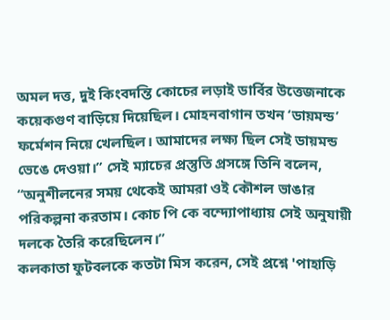অমল দত্ত, দুই কিংবদন্তি কোচের লড়াই ডার্বির উত্তেজনাকে কয়েকগুণ বাড়িয়ে দিয়েছিল। মোহনবাগান তখন ‘ডায়মন্ড’ ফর্মেশন নিয়ে খেলছিল। আমাদের লক্ষ্য ছিল সেই ডায়মন্ড ভেঙে দেওয়া।” সেই ম্যাচের প্রস্তুতি প্রসঙ্গে তিনি বলেন, “অনুশীলনের সময় থেকেই আমরা ওই কৌশল ভাঙার পরিকল্পনা করতাম। কোচ পি কে বন্দ্যোপাধ্যায় সেই অনুযায়ী দলকে তৈরি করেছিলেন।”
কলকাতা ফুটবলকে কতটা মিস করেন, সেই প্রশ্নে 'পাহাড়ি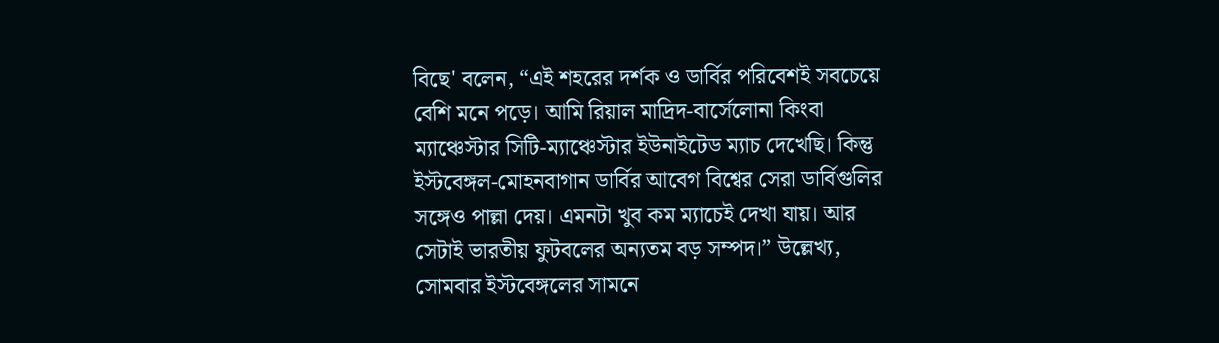বিছে' বলেন, “এই শহরের দর্শক ও ডার্বির পরিবেশই সবচেয়ে বেশি মনে পড়ে। আমি রিয়াল মাদ্রিদ-বার্সেলোনা কিংবা ম্যাঞ্চেস্টার সিটি-ম্যাঞ্চেস্টার ইউনাইটেড ম্যাচ দেখেছি। কিন্তু ইস্টবেঙ্গল-মোহনবাগান ডার্বির আবেগ বিশ্বের সেরা ডার্বিগুলির সঙ্গেও পাল্লা দেয়। এমনটা খুব কম ম্যাচেই দেখা যায়। আর সেটাই ভারতীয় ফুটবলের অন্যতম বড় সম্পদ।” উল্লেখ্য, সোমবার ইস্টবেঙ্গলের সামনে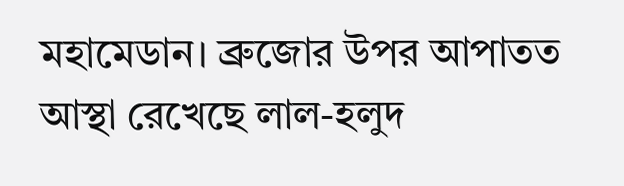মহামেডান। ব্রুজোর উপর আপাতত আস্থা রেখেছে লাল-হলুদ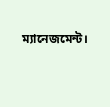ম্যানেজমেন্ট।